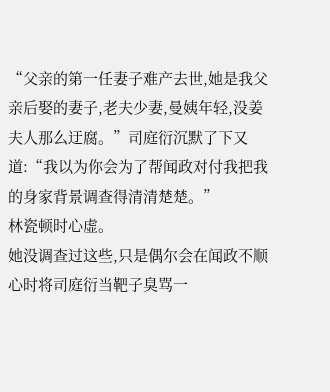“父亲的第一任妻子难产去世,她是我父亲后娶的妻子,老夫少妻,曼姨年轻,没姜夫人那么迂腐。”司庭衍沉默了下又道:“我以为你会为了帮闻政对付我把我的身家背景调查得清清楚楚。”
林瓷顿时心虚。
她没调查过这些,只是偶尔会在闻政不顺心时将司庭衍当靶子臭骂一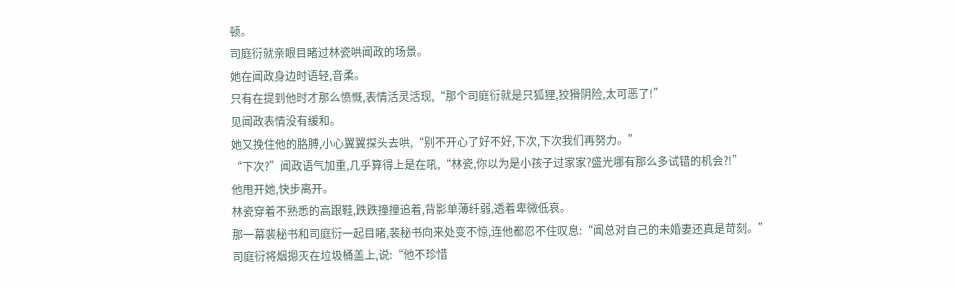顿。
司庭衍就亲眼目睹过林瓷哄闻政的场景。
她在闻政身边时语轻,音柔。
只有在提到他时才那么愤慨,表情活灵活现,“那个司庭衍就是只狐狸,狡猾阴险,太可恶了!”
见闻政表情没有缓和。
她又挽住他的胳膊,小心翼翼探头去哄,“别不开心了好不好,下次,下次我们再努力。”
“下次?”闻政语气加重,几乎算得上是在吼,“林瓷,你以为是小孩子过家家?盛光哪有那么多试错的机会?!”
他甩开她,快步离开。
林瓷穿着不熟悉的高跟鞋,跌跌撞撞追着,背影单薄纤弱,透着卑微低哀。
那一幕裴秘书和司庭衍一起目睹,裴秘书向来处变不惊,连他都忍不住叹息:“闻总对自己的未婚妻还真是苛刻。”
司庭衍将烟摁灭在垃圾桶盖上,说:“他不珍惜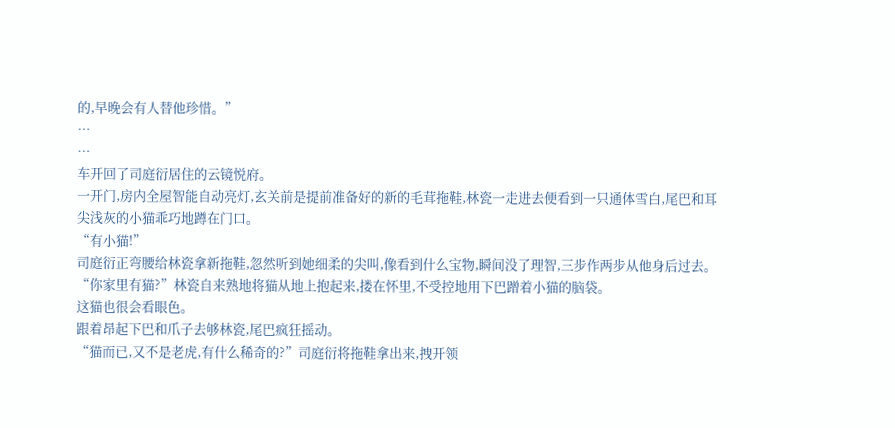的,早晚会有人替他珍惜。”
…
…
车开回了司庭衍居住的云镜悦府。
一开门,房内全屋智能自动亮灯,玄关前是提前准备好的新的毛茸拖鞋,林瓷一走进去便看到一只通体雪白,尾巴和耳尖浅灰的小猫乖巧地蹲在门口。
“有小猫!”
司庭衍正弯腰给林瓷拿新拖鞋,忽然听到她细柔的尖叫,像看到什么宝物,瞬间没了理智,三步作两步从他身后过去。
“你家里有猫?”林瓷自来熟地将猫从地上抱起来,搂在怀里,不受控地用下巴蹭着小猫的脑袋。
这猫也很会看眼色。
跟着昂起下巴和爪子去够林瓷,尾巴疯狂摇动。
“猫而已,又不是老虎,有什么稀奇的?”司庭衍将拖鞋拿出来,拽开领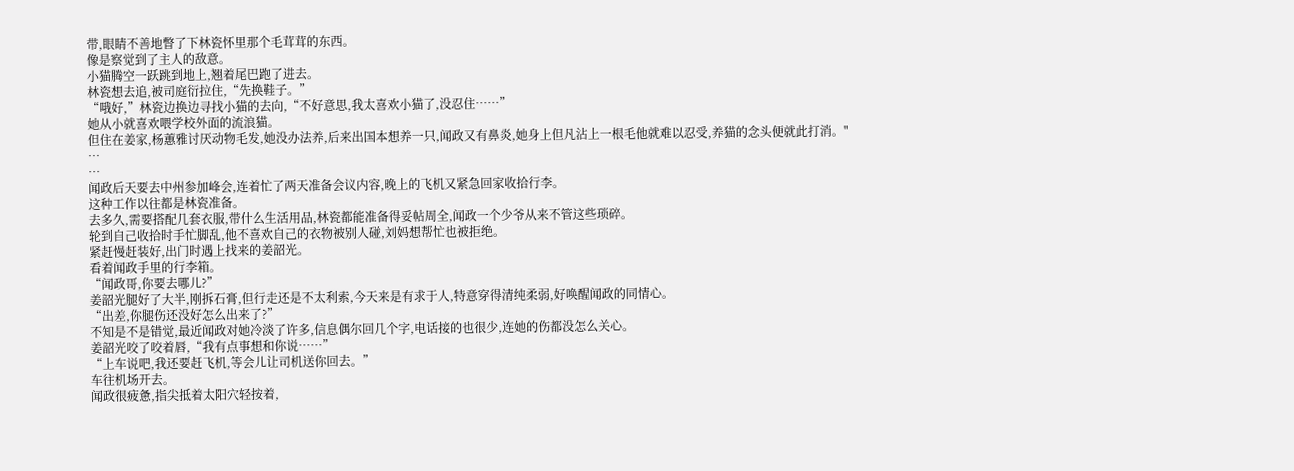带,眼睛不善地瞥了下林瓷怀里那个毛茸茸的东西。
像是察觉到了主人的敌意。
小猫腾空一跃跳到地上,翘着尾巴跑了进去。
林瓷想去追,被司庭衍拉住,“先换鞋子。”
“哦好,”林瓷边换边寻找小猫的去向,“不好意思,我太喜欢小猫了,没忍住……”
她从小就喜欢喂学校外面的流浪猫。
但住在姜家,杨蕙雅讨厌动物毛发,她没办法养,后来出国本想养一只,闻政又有鼻炎,她身上但凡沾上一根毛他就难以忍受,养猫的念头便就此打消。"
…
…
闻政后天要去中州参加峰会,连着忙了两天准备会议内容,晚上的飞机又紧急回家收拾行李。
这种工作以往都是林瓷准备。
去多久,需要搭配几套衣服,带什么生活用品,林瓷都能准备得妥帖周全,闻政一个少爷从来不管这些琐碎。
轮到自己收拾时手忙脚乱,他不喜欢自己的衣物被别人碰,刘妈想帮忙也被拒绝。
紧赶慢赶装好,出门时遇上找来的姜韶光。
看着闻政手里的行李箱。
“闻政哥,你要去哪儿?”
姜韶光腿好了大半,刚拆石膏,但行走还是不太利索,今天来是有求于人,特意穿得清纯柔弱,好唤醒闻政的同情心。
“出差,你腿伤还没好怎么出来了?”
不知是不是错觉,最近闻政对她冷淡了许多,信息偶尔回几个字,电话接的也很少,连她的伤都没怎么关心。
姜韶光咬了咬着唇,“我有点事想和你说……”
“上车说吧,我还要赶飞机,等会儿让司机送你回去。”
车往机场开去。
闻政很疲惫,指尖抵着太阳穴轻按着,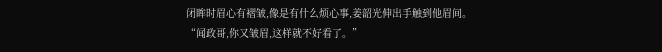闭眸时眉心有褶皱,像是有什么烦心事,姜韶光伸出手触到他眉间。
“闻政哥,你又皱眉,这样就不好看了。”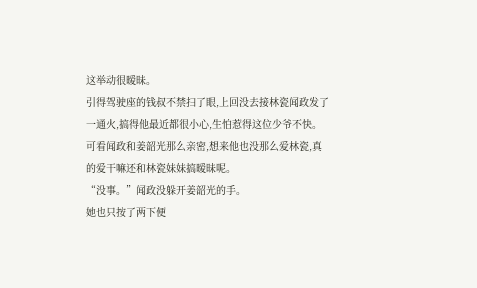这举动很暧昧。
引得驾驶座的钱叔不禁扫了眼,上回没去接林瓷闻政发了一通火,搞得他最近都很小心,生怕惹得这位少爷不快。
可看闻政和姜韶光那么亲密,想来他也没那么爱林瓷,真的爱干嘛还和林瓷妹妹搞暧昧呢。
“没事。”闻政没躲开姜韶光的手。
她也只按了两下便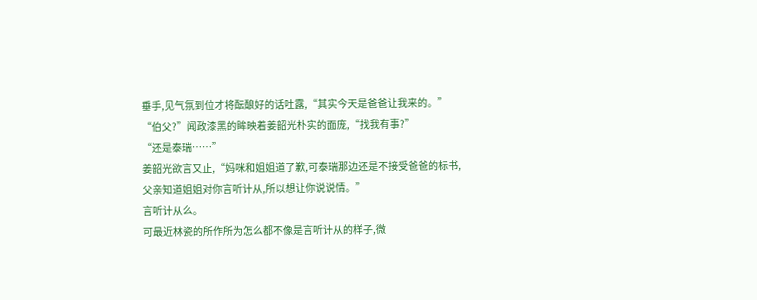垂手,见气氛到位才将酝酿好的话吐露,“其实今天是爸爸让我来的。”
“伯父?”闻政漆黑的眸映着姜韶光朴实的面庞,“找我有事?”
“还是泰瑞……”
姜韶光欲言又止,“妈咪和姐姐道了歉,可泰瑞那边还是不接受爸爸的标书,父亲知道姐姐对你言听计从,所以想让你说说情。”
言听计从么。
可最近林瓷的所作所为怎么都不像是言听计从的样子,微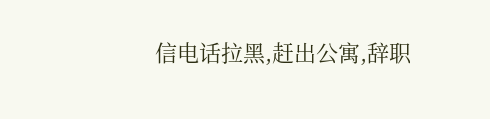信电话拉黑,赶出公寓,辞职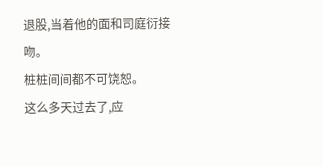退股,当着他的面和司庭衍接吻。
桩桩间间都不可饶恕。
这么多天过去了,应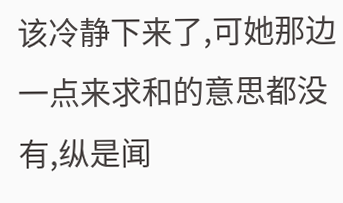该冷静下来了,可她那边一点来求和的意思都没有,纵是闻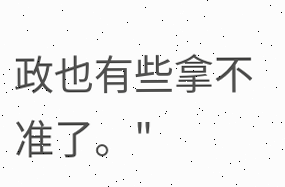政也有些拿不准了。"